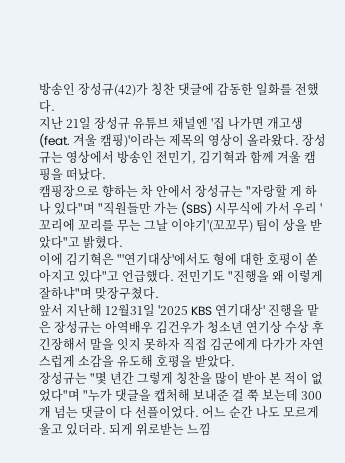방송인 장성규(42)가 칭찬 댓글에 감동한 일화를 전했다.
지난 21일 장성규 유튜브 채널엔 '집 나가면 개고생(feat. 겨울 캠핑)'이라는 제목의 영상이 올라왔다. 장성규는 영상에서 방송인 전민기, 김기혁과 함께 겨울 캠핑을 떠났다.
캠핑장으로 향하는 차 안에서 장성규는 "자랑할 게 하나 있다"며 "직원들만 가는 (SBS) 시무식에 가서 우리 '꼬리에 꼬리를 무는 그날 이야기'(꼬꼬무) 팀이 상을 받았다"고 밝혔다.
이에 김기혁은 "'연기대상'에서도 형에 대한 호평이 쏟아지고 있다"고 언급했다. 전민기도 "진행을 왜 이렇게 잘하냐"며 맞장구쳤다.
앞서 지난해 12월31일 '2025 KBS 연기대상' 진행을 맡은 장성규는 아역배우 김건우가 청소년 연기상 수상 후 긴장해서 말을 잇지 못하자 직접 김군에게 다가가 자연스럽게 소감을 유도해 호평을 받았다.
장성규는 "몇 년간 그렇게 칭찬을 많이 받아 본 적이 없었다"며 "누가 댓글을 캡처해 보내준 걸 쭉 보는데 300개 넘는 댓글이 다 선플이었다. 어느 순간 나도 모르게 울고 있더라. 되게 위로받는 느낌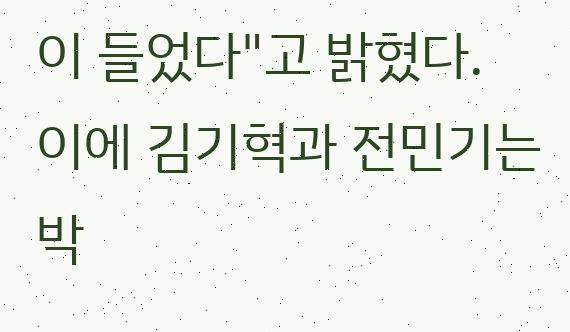이 들었다"고 밝혔다.
이에 김기혁과 전민기는 박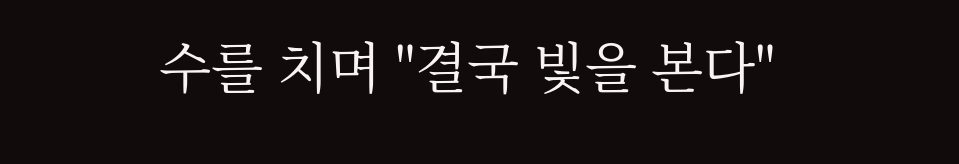수를 치며 "결국 빛을 본다"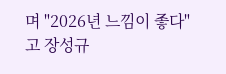며 "2026년 느낌이 좋다"고 장성규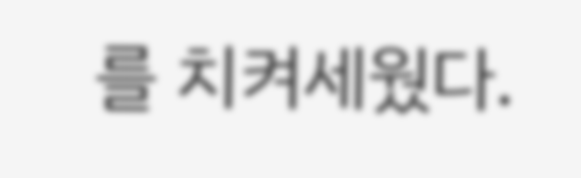를 치켜세웠다.